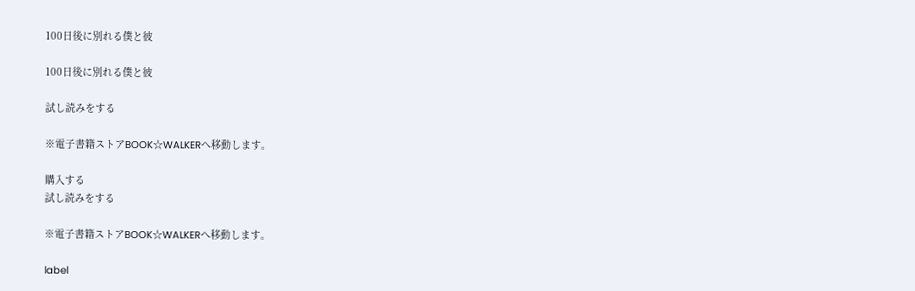100日後に別れる僕と彼

100日後に別れる僕と彼

試し読みをする

※電子書籍ストアBOOK☆WALKERへ移動します。

購入する
試し読みをする

※電子書籍ストアBOOK☆WALKERへ移動します。

label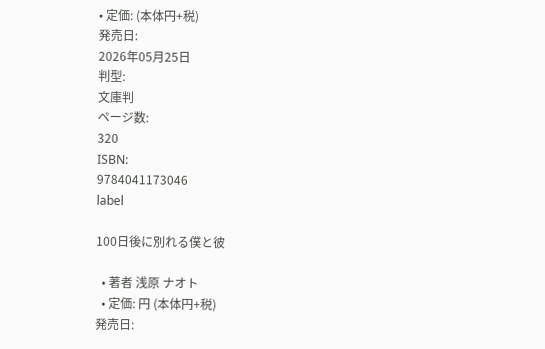• 定価: (本体円+税)
発売日:
2026年05月25日
判型:
文庫判
ページ数:
320
ISBN:
9784041173046
label

100日後に別れる僕と彼

  • 著者 浅原 ナオト
  • 定価: 円 (本体円+税)
発売日: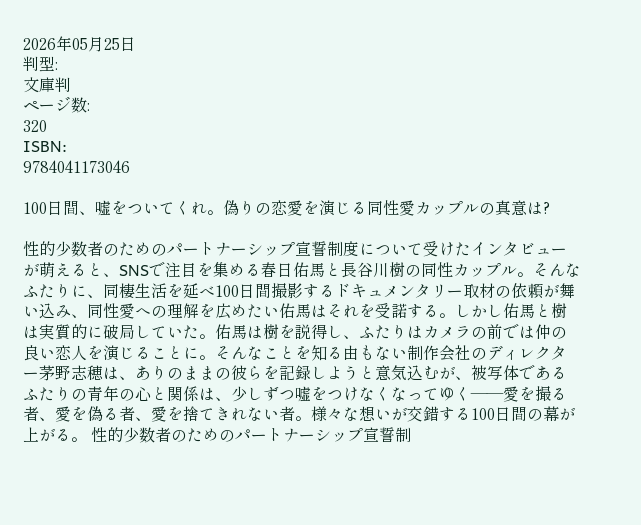2026年05月25日
判型:
文庫判
ページ数:
320
ISBN:
9784041173046

100日間、嘘をついてくれ。偽りの恋愛を演じる同性愛カップルの真意は?

性的少数者のためのパートナーシップ宣誓制度について受けたインタビューが萌えると、SNSで注目を集める春日佑馬と長谷川樹の同性カップル。そんなふたりに、同棲生活を延べ100日間撮影するドキュメンタリー取材の依頼が舞い込み、同性愛への理解を広めたい佑馬はそれを受諾する。しかし佑馬と樹は実質的に破局していた。佑馬は樹を説得し、ふたりはカメラの前では仲の良い恋人を演じることに。そんなことを知る由もない制作会社のディレクター茅野志穂は、ありのままの彼らを記録しようと意気込むが、被写体であるふたりの青年の心と関係は、少しずつ嘘をつけなくなってゆく――愛を撮る者、愛を偽る者、愛を捨てきれない者。様々な想いが交錯する100日間の幕が上がる。 性的少数者のためのパートナーシップ宣誓制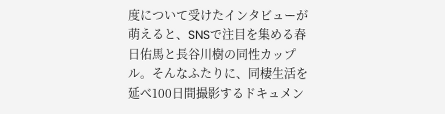度について受けたインタビューが萌えると、SNSで注目を集める春日佑馬と長谷川樹の同性カップル。そんなふたりに、同棲生活を延べ100日間撮影するドキュメン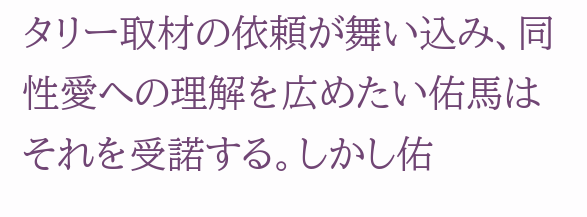タリー取材の依頼が舞い込み、同性愛への理解を広めたい佑馬はそれを受諾する。しかし佑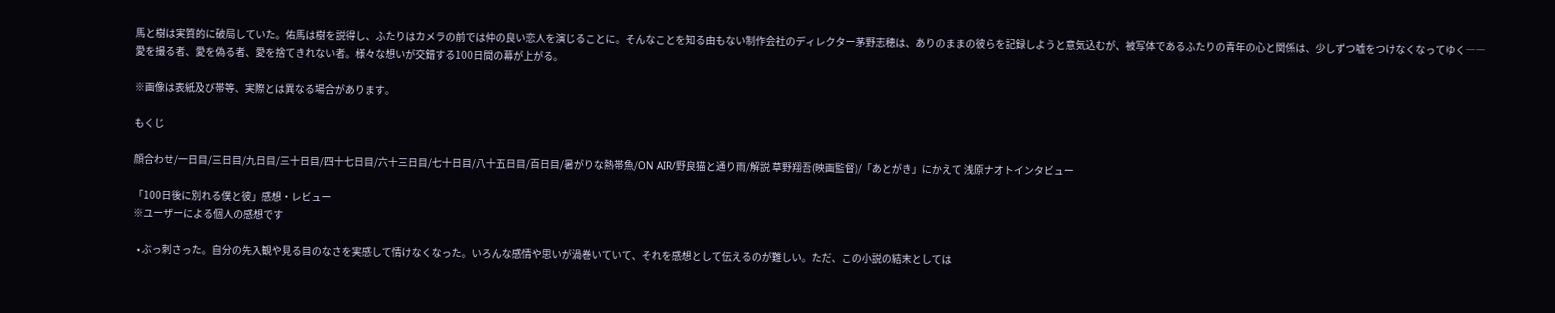馬と樹は実質的に破局していた。佑馬は樹を説得し、ふたりはカメラの前では仲の良い恋人を演じることに。そんなことを知る由もない制作会社のディレクター茅野志穂は、ありのままの彼らを記録しようと意気込むが、被写体であるふたりの青年の心と関係は、少しずつ嘘をつけなくなってゆく――愛を撮る者、愛を偽る者、愛を捨てきれない者。様々な想いが交錯する100日間の幕が上がる。

※画像は表紙及び帯等、実際とは異なる場合があります。

もくじ

顔合わせ/一日目/三日目/九日目/三十日目/四十七日目/六十三日目/七十日目/八十五日目/百日目/暑がりな熱帯魚/ON AIR/野良猫と通り雨/解説 草野翔吾(映画監督)/「あとがき」にかえて 浅原ナオトインタビュー

「100日後に別れる僕と彼」感想・レビュー
※ユーザーによる個人の感想です

  • ぶっ刺さった。自分の先入観や見る目のなさを実感して情けなくなった。いろんな感情や思いが渦巻いていて、それを感想として伝えるのが難しい。ただ、この小説の結末としては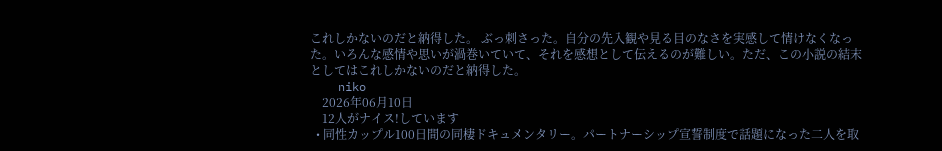これしかないのだと納得した。 ぶっ刺さった。自分の先入観や見る目のなさを実感して情けなくなった。いろんな感情や思いが渦巻いていて、それを感想として伝えるのが難しい。ただ、この小説の結末としてはこれしかないのだと納得した。
    niko
    2026年06月10日
    12人がナイス!しています
  • 同性カップル100日間の同棲ドキュメンタリー。パートナーシップ宣誓制度で話題になった二人を取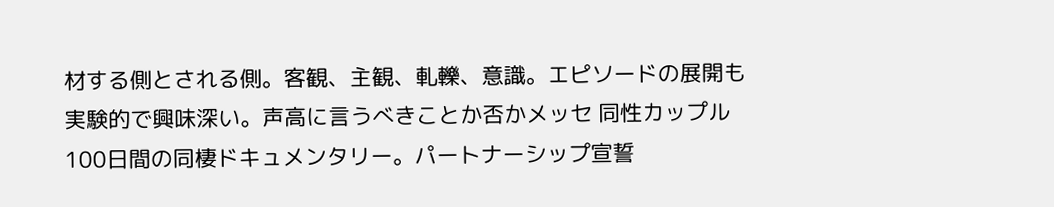材する側とされる側。客観、主観、軋轢、意識。エピソードの展開も実験的で興味深い。声高に言うべきことか否かメッセ 同性カップル100日間の同棲ドキュメンタリー。パートナーシップ宣誓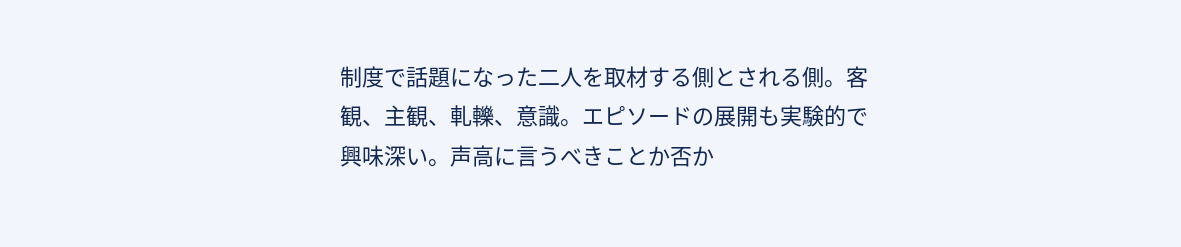制度で話題になった二人を取材する側とされる側。客観、主観、軋轢、意識。エピソードの展開も実験的で興味深い。声高に言うべきことか否か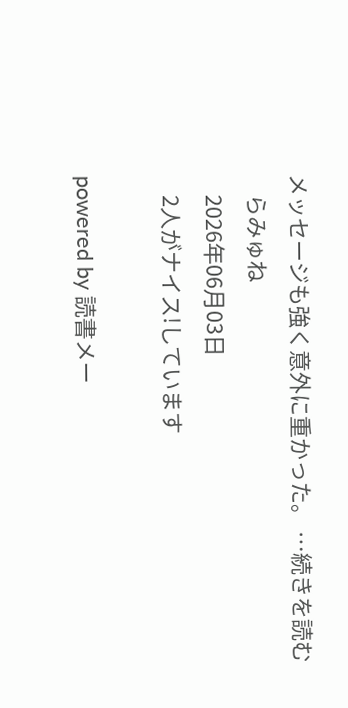メッセージも強く意外に重かった。 …続きを読む
    らみゅね
    2026年06月03日
    2人がナイス!しています

powered by 読書メー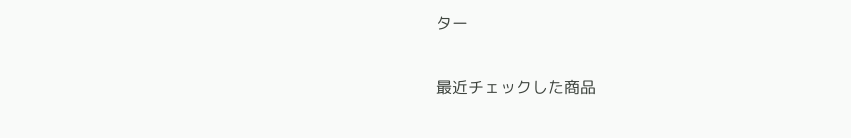ター

最近チェックした商品